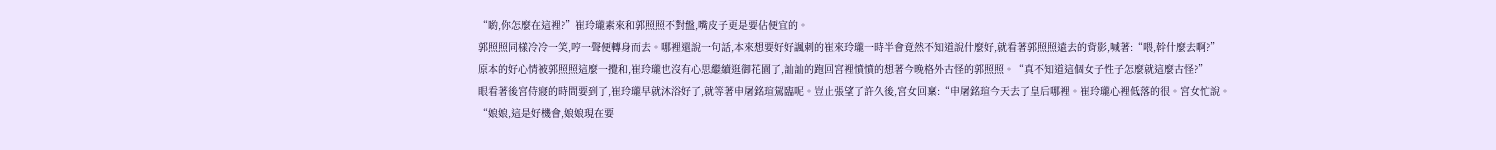“喲,你怎麼在這裡?”崔玲瓏素來和郭照照不對盤,嘴皮子更是要佔便宜的。
郭照照同樣冷冷一笑,哼一聲便轉身而去。哪裡還說一句話,本來想要好好諷刺的崔來玲瓏一時半會竟然不知道說什麼好,就看著郭照照遠去的背影,喊著:“喂,幹什麼去啊?”
原本的好心情被郭照照這麼一攪和,崔玲瓏也沒有心思繼續逛御花園了,訕訕的跑回宮裡憤憤的想著今晚格外古怪的郭照照。“真不知道這個女子性子怎麼就這麼古怪?”
眼看著後宮侍寢的時間要到了,崔玲瓏早就沐浴好了,就等著申屠銘瑄駕臨呢。豈止張望了許久後,宮女回稟:“申屠銘瑄今天去了皇后哪裡。崔玲瓏心裡低落的很。宮女忙說。
“娘娘,這是好機會,娘娘現在要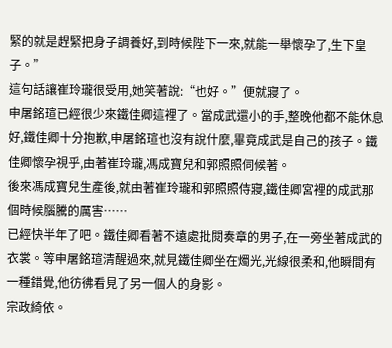緊的就是趕緊把身子調養好,到時候陛下一來,就能一舉懷孕了,生下皇子。”
這句話讓崔玲瓏很受用,她笑著說:“也好。”便就寢了。
申屠銘瑄已經很少來鐵佳卿這裡了。當成武還小的手,整晚他都不能休息好,鐵佳卿十分抱歉,申屠銘瑄也沒有說什麼,畢竟成武是自己的孩子。鐵佳卿懷孕視乎,由著崔玲瓏,馮成寶兒和郭照照伺候著。
後來馮成寶兒生產後,就由著崔玲瓏和郭照照侍寢,鐵佳卿宮裡的成武那個時候腦騰的厲害……
已經快半年了吧。鐵佳卿看著不遠處批閱奏章的男子,在一旁坐著成武的衣裳。等申屠銘瑄清醒過來,就見鐵佳卿坐在燭光,光線很柔和,他瞬間有一種錯覺,他彷彿看見了另一個人的身影。
宗政綺依。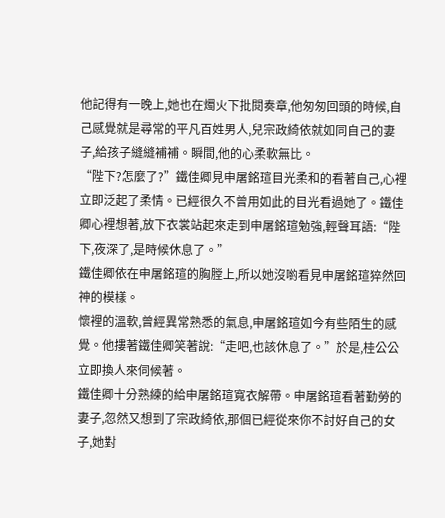他記得有一晚上,她也在燭火下批閱奏章,他匆匆回頭的時候,自己感覺就是尋常的平凡百姓男人,兒宗政綺依就如同自己的妻子,給孩子縫縫補補。瞬間,他的心柔軟無比。
“陛下?怎麼了?”鐵佳卿見申屠銘瑄目光柔和的看著自己,心裡立即泛起了柔情。已經很久不曾用如此的目光看過她了。鐵佳卿心裡想著,放下衣裳站起來走到申屠銘瑄勉強,輕聲耳語:“陛下,夜深了,是時候休息了。”
鐵佳卿依在申屠銘瑄的胸膛上,所以她沒喲看見申屠銘瑄猝然回神的模樣。
懷裡的溫軟,曾經異常熟悉的氣息,申屠銘瑄如今有些陌生的感覺。他摟著鐵佳卿笑著說:“走吧,也該休息了。”於是,桂公公立即換人來伺候著。
鐵佳卿十分熟練的給申屠銘瑄寬衣解帶。申屠銘瑄看著勤勞的妻子,忽然又想到了宗政綺依,那個已經從來你不討好自己的女子,她對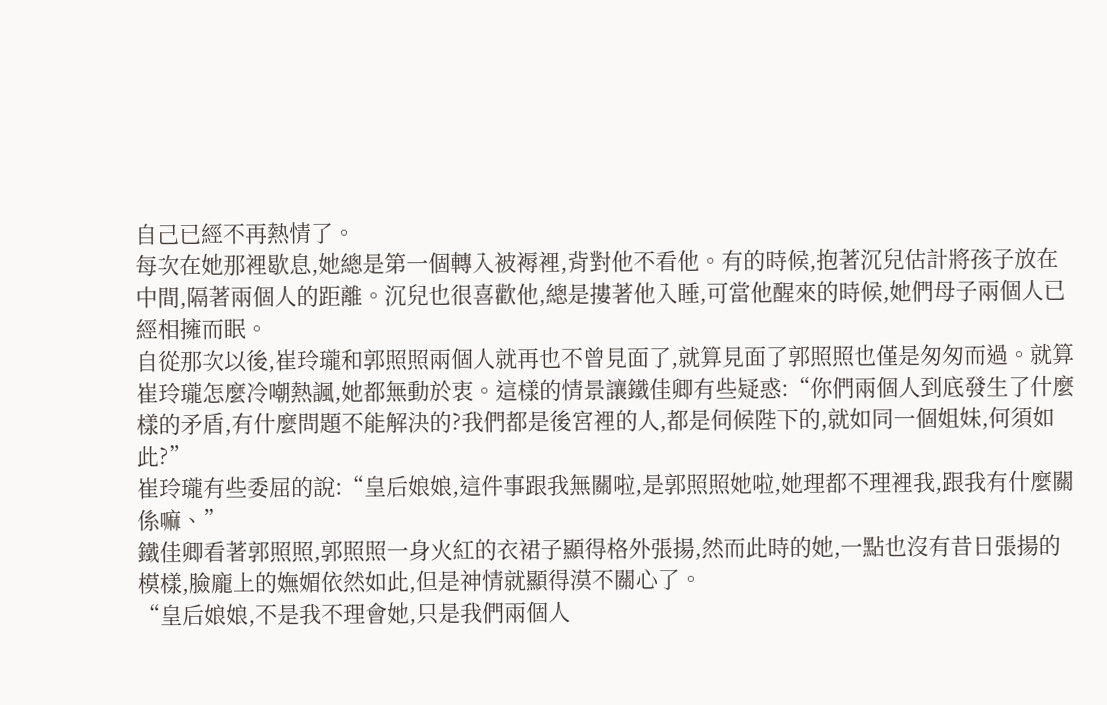自己已經不再熱情了。
每次在她那裡歇息,她總是第一個轉入被褥裡,背對他不看他。有的時候,抱著沉兒估計將孩子放在中間,隔著兩個人的距離。沉兒也很喜歡他,總是摟著他入睡,可當他醒來的時候,她們母子兩個人已經相擁而眠。
自從那次以後,崔玲瓏和郭照照兩個人就再也不曾見面了,就算見面了郭照照也僅是匆匆而過。就算崔玲瓏怎麼冷嘲熱諷,她都無動於衷。這樣的情景讓鐵佳卿有些疑惑:“你們兩個人到底發生了什麼樣的矛盾,有什麼問題不能解決的?我們都是後宮裡的人,都是伺候陛下的,就如同一個姐妹,何須如此?”
崔玲瓏有些委屈的說:“皇后娘娘,這件事跟我無關啦,是郭照照她啦,她理都不理裡我,跟我有什麼關係嘛、”
鐵佳卿看著郭照照,郭照照一身火紅的衣裙子顯得格外張揚,然而此時的她,一點也沒有昔日張揚的模樣,臉龐上的嫵媚依然如此,但是神情就顯得漠不關心了。
“皇后娘娘,不是我不理會她,只是我們兩個人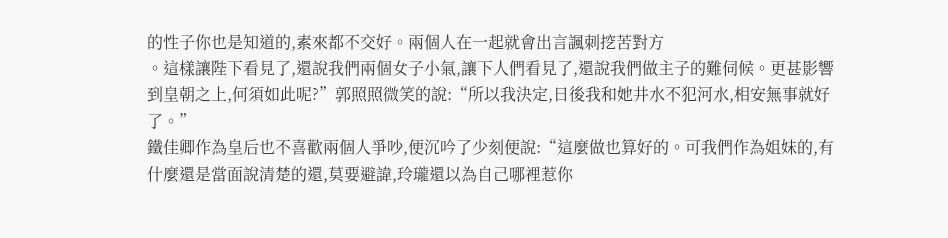的性子你也是知道的,素來都不交好。兩個人在一起就會出言諷刺挖苦對方
。這樣讓陛下看見了,還說我們兩個女子小氣,讓下人們看見了,還說我們做主子的難伺候。更甚影響到皇朝之上,何須如此呢?”郭照照微笑的說:“所以我決定,日後我和她井水不犯河水,相安無事就好了。”
鐵佳卿作為皇后也不喜歡兩個人爭吵,便沉吟了少刻便說:“這麼做也算好的。可我們作為姐妹的,有什麼還是當面說清楚的還,莫要避諱,玲瓏還以為自己哪裡惹你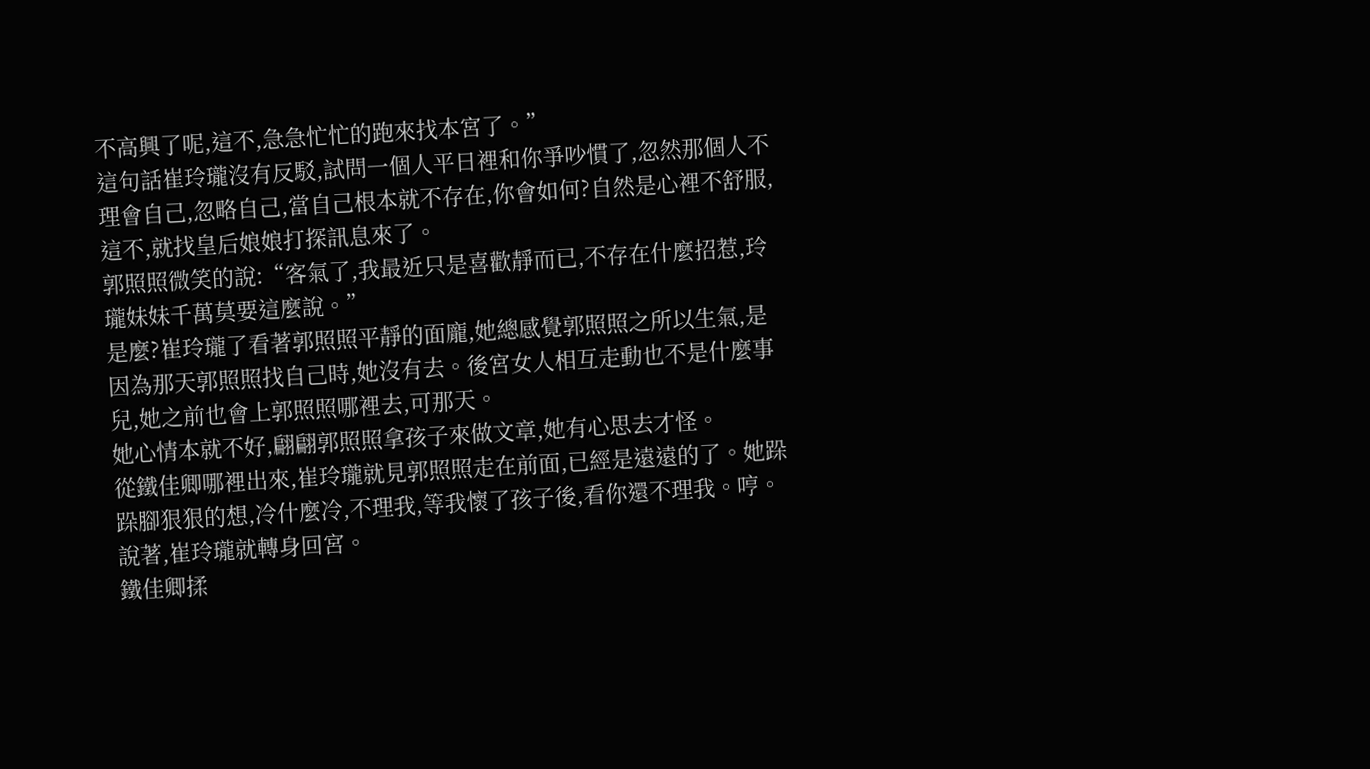不高興了呢,這不,急急忙忙的跑來找本宮了。”
這句話崔玲瓏沒有反駁,試問一個人平日裡和你爭吵慣了,忽然那個人不理會自己,忽略自己,當自己根本就不存在,你會如何?自然是心裡不舒服,這不,就找皇后娘娘打探訊息來了。
郭照照微笑的說:“客氣了,我最近只是喜歡靜而已,不存在什麼招惹,玲瓏妹妹千萬莫要這麼說。”
是麼?崔玲瓏了看著郭照照平靜的面龐,她總感覺郭照照之所以生氣,是因為那天郭照照找自己時,她沒有去。後宮女人相互走動也不是什麼事兒,她之前也會上郭照照哪裡去,可那天。
她心情本就不好,翩翩郭照照拿孩子來做文章,她有心思去才怪。
從鐵佳卿哪裡出來,崔玲瓏就見郭照照走在前面,已經是遠遠的了。她跺跺腳狠狠的想,冷什麼冷,不理我,等我懷了孩子後,看你還不理我。哼。說著,崔玲瓏就轉身回宮。
鐵佳卿揉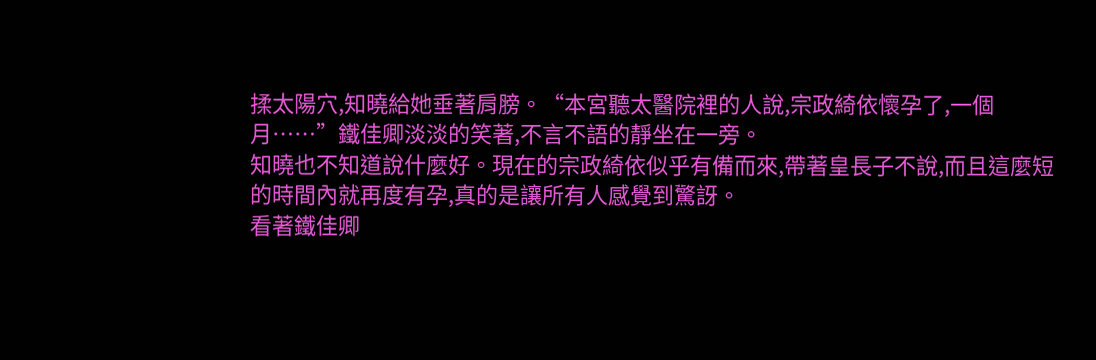揉太陽穴,知曉給她垂著肩膀。“本宮聽太醫院裡的人說,宗政綺依懷孕了,一個月……”鐵佳卿淡淡的笑著,不言不語的靜坐在一旁。
知曉也不知道說什麼好。現在的宗政綺依似乎有備而來,帶著皇長子不說,而且這麼短的時間內就再度有孕,真的是讓所有人感覺到驚訝。
看著鐵佳卿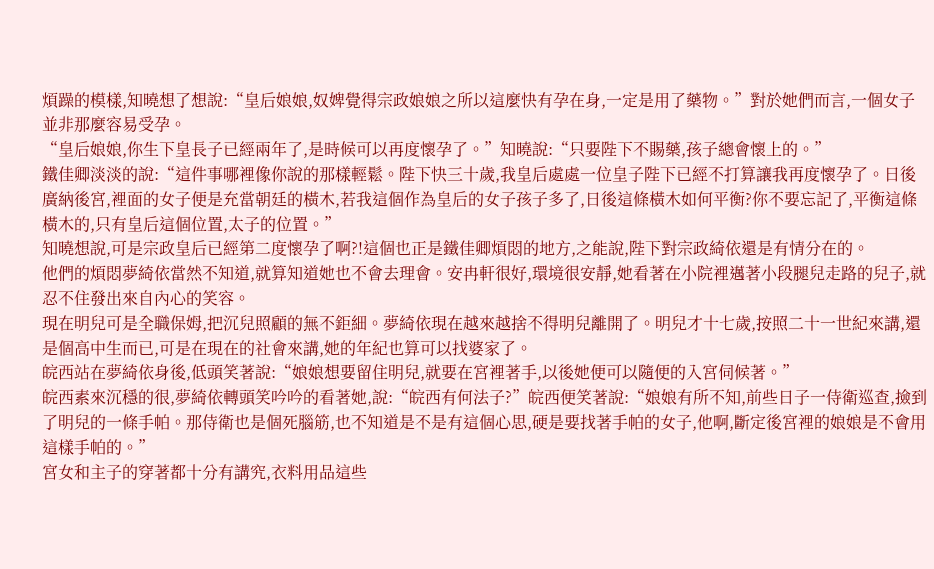煩躁的模樣,知曉想了想說:“皇后娘娘,奴婢覺得宗政娘娘之所以這麼快有孕在身,一定是用了藥物。”對於她們而言,一個女子並非那麼容易受孕。
“皇后娘娘,你生下皇長子已經兩年了,是時候可以再度懷孕了。”知曉說:“只要陛下不賜藥,孩子總會懷上的。”
鐵佳卿淡淡的說:“這件事哪裡像你說的那樣輕鬆。陛下快三十歲,我皇后處處一位皇子陛下已經不打算讓我再度懷孕了。日後廣納後宮,裡面的女子便是充當朝廷的橫木,若我這個作為皇后的女子孩子多了,日後這條橫木如何平衡?你不要忘記了,平衡這條橫木的,只有皇后這個位置,太子的位置。”
知曉想說,可是宗政皇后已經第二度懷孕了啊?!這個也正是鐵佳卿煩悶的地方,之能說,陛下對宗政綺依還是有情分在的。
他們的煩悶夢綺依當然不知道,就算知道她也不會去理會。安冉軒很好,環境很安靜,她看著在小院裡邁著小段腿兒走路的兒子,就忍不住發出來自內心的笑容。
現在明兒可是全職保姆,把沉兒照顧的無不鉅細。夢綺依現在越來越捨不得明兒離開了。明兒才十七歲,按照二十一世紀來講,還是個高中生而已,可是在現在的社會來講,她的年紀也算可以找婆家了。
皖西站在夢綺依身後,低頭笑著說:“娘娘想要留住明兒,就要在宮裡著手,以後她便可以隨便的入宮伺候著。”
皖西素來沉穩的很,夢綺依轉頭笑吟吟的看著她,說:“皖西有何法子?”皖西便笑著說:“娘娘有所不知,前些日子一侍衛巡查,撿到了明兒的一條手帕。那侍衛也是個死腦筋,也不知道是不是有這個心思,硬是要找著手帕的女子,他啊,斷定後宮裡的娘娘是不會用這樣手帕的。”
宮女和主子的穿著都十分有講究,衣料用品這些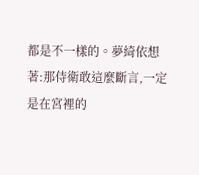都是不一樣的。夢綺依想著:那侍衛敢這麼斷言,一定是在宮裡的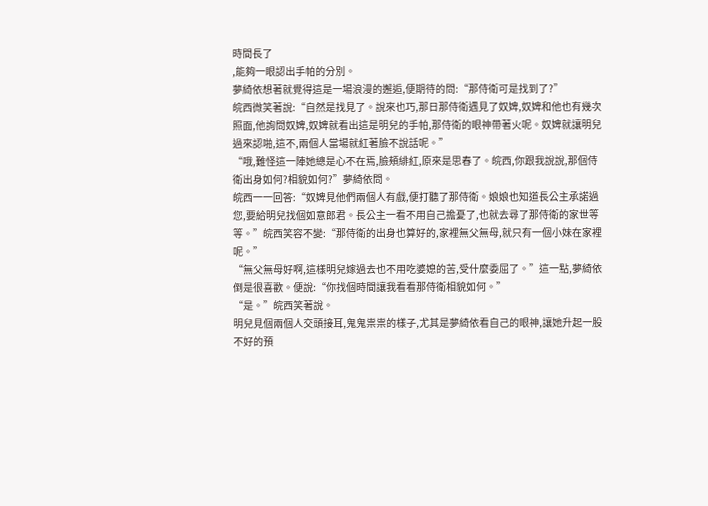時間長了
,能夠一眼認出手帕的分別。
夢綺依想著就覺得這是一場浪漫的邂逅,便期待的問:“那侍衛可是找到了?”
皖西微笑著說:“自然是找見了。說來也巧,那日那侍衛遇見了奴婢,奴婢和他也有幾次照面,他詢問奴婢,奴婢就看出這是明兒的手帕,那侍衛的眼神帶著火呢。奴婢就讓明兒過來認啪,這不,兩個人當場就紅著臉不說話呢。”
“哦,難怪這一陣她總是心不在焉,臉頰緋紅,原來是思春了。皖西,你跟我說說,那個侍衛出身如何?相貌如何?”夢綺依問。
皖西一一回答:“奴婢見他們兩個人有戲,便打聽了那侍衛。娘娘也知道長公主承諾過您,要給明兒找個如意郎君。長公主一看不用自己擔憂了,也就去尋了那侍衛的家世等等。”皖西笑容不變:“那侍衛的出身也算好的,家裡無父無母,就只有一個小妹在家裡呢。”
“無父無母好啊,這樣明兒嫁過去也不用吃婆媳的苦,受什麼委屈了。”這一點,夢綺依倒是很喜歡。便說:“你找個時間讓我看看那侍衛相貌如何。”
“是。”皖西笑著說。
明兒見個兩個人交頭接耳,鬼鬼祟祟的樣子,尤其是夢綺依看自己的眼神,讓她升起一股不好的預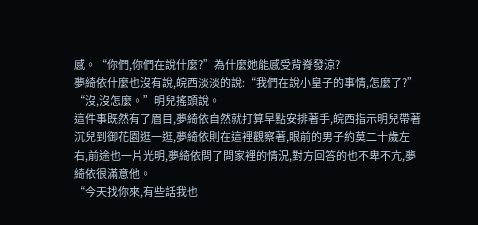感。“你們,你們在說什麼?”為什麼她能感受背脊發涼?
夢綺依什麼也沒有說,皖西淡淡的說:“我們在說小皇子的事情,怎麼了?”
“沒,沒怎麼。”明兒搖頭說。
這件事既然有了眉目,夢綺依自然就打算早點安排著手,皖西指示明兒帶著沉兒到御花園逛一逛,夢綺依則在這裡觀察著,眼前的男子約莫二十歲左右,前途也一片光明,夢綺依問了問家裡的情況,對方回答的也不卑不亢,夢綺依很滿意他。
“今天找你來,有些話我也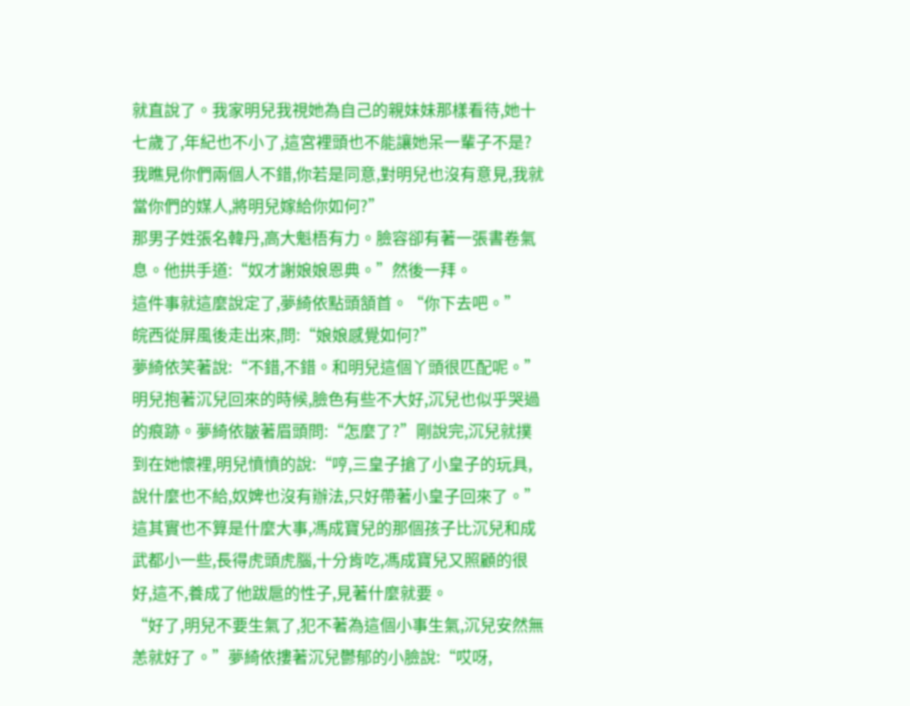就直說了。我家明兒我視她為自己的親妹妹那樣看待,她十七歲了,年紀也不小了,這宮裡頭也不能讓她呆一輩子不是?我瞧見你們兩個人不錯,你若是同意,對明兒也沒有意見,我就當你們的媒人,將明兒嫁給你如何?”
那男子姓張名韓丹,高大魁梧有力。臉容卻有著一張書卷氣息。他拱手道:“奴才謝娘娘恩典。”然後一拜。
這件事就這麼說定了,夢綺依點頭頷首。“你下去吧。”
皖西從屏風後走出來,問:“娘娘感覺如何?”
夢綺依笑著說:“不錯,不錯。和明兒這個丫頭很匹配呢。”
明兒抱著沉兒回來的時候,臉色有些不大好,沉兒也似乎哭過的痕跡。夢綺依皺著眉頭問:“怎麼了?”剛說完,沉兒就撲到在她懷裡,明兒憤憤的說:“哼,三皇子搶了小皇子的玩具,說什麼也不給,奴婢也沒有辦法,只好帶著小皇子回來了。”
這其實也不算是什麼大事,馮成寶兒的那個孩子比沉兒和成武都小一些,長得虎頭虎腦,十分肯吃,馮成寶兒又照顧的很好,這不,養成了他跋扈的性子,見著什麼就要。
“好了,明兒不要生氣了,犯不著為這個小事生氣,沉兒安然無恙就好了。”夢綺依摟著沉兒鬱郁的小臉說:“哎呀,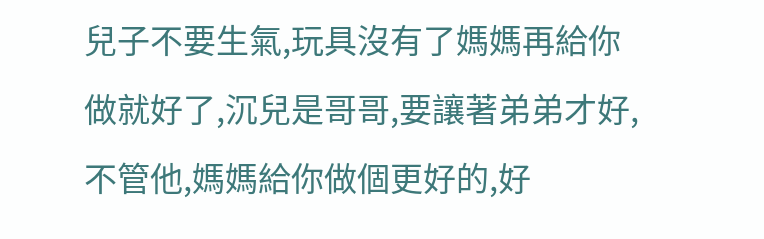兒子不要生氣,玩具沒有了媽媽再給你做就好了,沉兒是哥哥,要讓著弟弟才好,不管他,媽媽給你做個更好的,好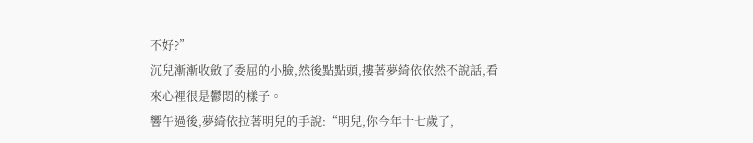不好?”
沉兒漸漸收斂了委屈的小臉,然後點點頭,摟著夢綺依依然不說話,看來心裡很是鬱悶的樣子。
響午過後,夢綺依拉著明兒的手說:“明兒,你今年十七歲了,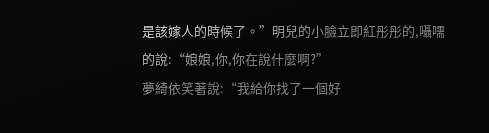是該嫁人的時候了。”明兒的小臉立即紅彤彤的,囁嚅的說:“娘娘,你,你在說什麼啊?”
夢綺依笑著說:“我給你找了一個好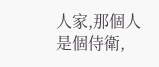人家,那個人是個侍衛,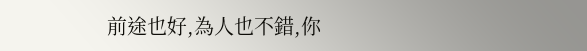前途也好,為人也不錯,你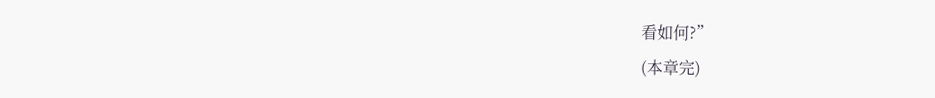看如何?”
(本章完)